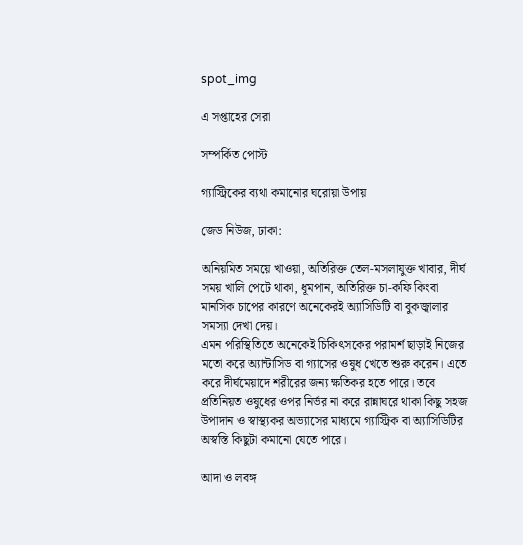spot_img

এ সপ্তাহের সেরা

সম্পর্কিত পোস্ট

গ্যাস্ট্রিকের ব্যথা কমানোর ঘরোয়া উপায়

জেড নিউজ, ঢাকা:

অনিয়মিত সময়ে খাওয়া, অতিরিক্ত তেল-মসলাযুক্ত খাবার, দীর্ঘ সময় খালি পেটে থাকা, ধূমপান, অতিরিক্ত চা-কফি কিংবা মানসিক চাপের কারণে অনেকেরই অ্যাসিডিটি বা বুকজ্বালার সমস্যা দেখা দেয়।
এমন পরিস্থিতিতে অনেকেই চিকিৎসকের পরামর্শ ছাড়াই নিজের মতো করে অ্যান্টাসিড বা গ্যাসের ওষুধ খেতে শুরু করেন। এতে করে দীর্ঘমেয়াদে শরীরের জন্য ক্ষতিকর হতে পারে। তবে প্রতিনিয়ত ওষুধের ওপর নির্ভর না করে রান্নাঘরে থাকা কিছু সহজ উপাদান ও স্বাস্থ্যকর অভ্যাসের মাধ্যমে গ্যাস্ট্রিক বা অ্যাসিডিটির অস্বস্তি কিছুটা কমানো যেতে পারে।

আদা ও লবঙ্গ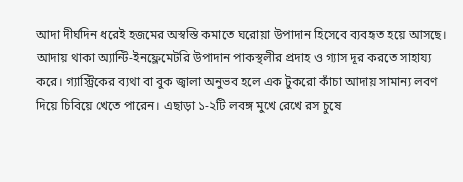আদা দীর্ঘদিন ধরেই হজমের অস্বস্তি কমাতে ঘরোয়া উপাদান হিসেবে ব্যবহৃত হয়ে আসছে। আদায় থাকা অ্যান্টি-ইনফ্লেমেটরি উপাদান পাকস্থলীর প্রদাহ ও গ্যাস দূর করতে সাহায্য করে। গ্যাস্ট্রিকের ব্যথা বা বুক জ্বালা অনুভব হলে এক টুকরো কাঁচা আদায় সামান্য লবণ দিয়ে চিবিয়ে খেতে পারেন। এছাড়া ১-২টি লবঙ্গ মুখে রেখে রস চুষে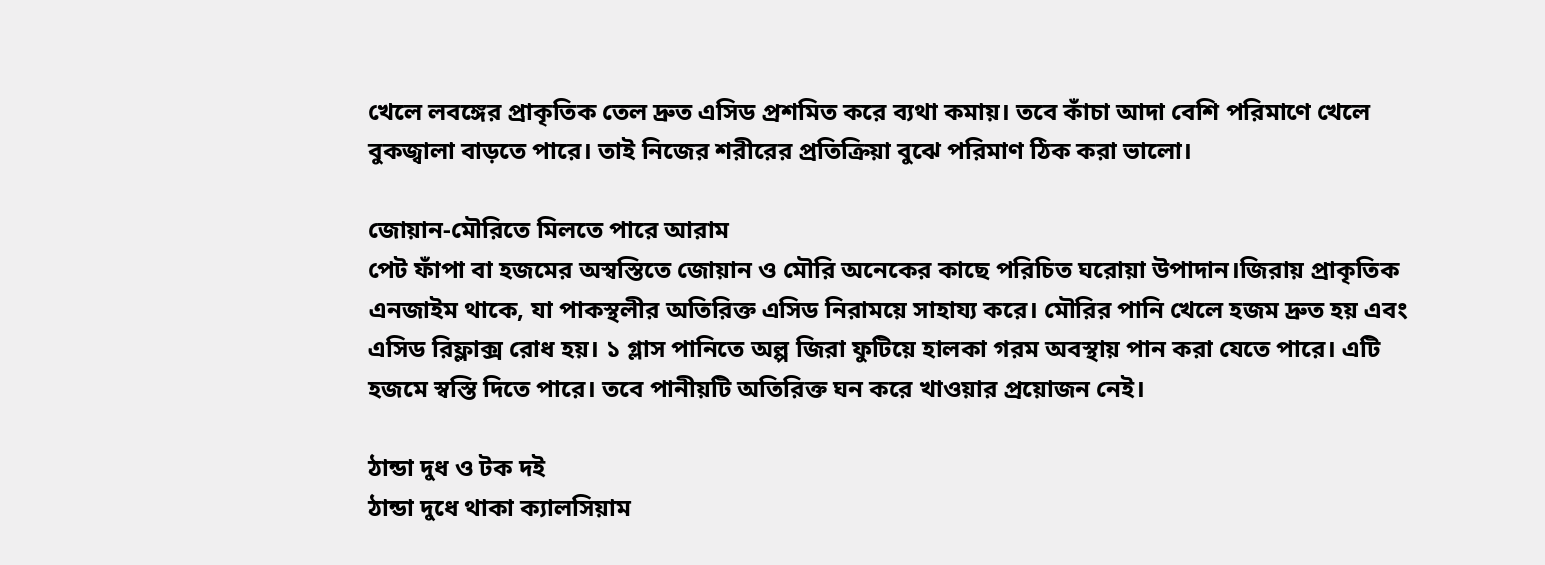খেলে লবঙ্গের প্রাকৃতিক তেল দ্রুত এসিড প্রশমিত করে ব্যথা কমায়। তবে কাঁচা আদা বেশি পরিমাণে খেলে বুকজ্বালা বাড়তে পারে। তাই নিজের শরীরের প্রতিক্রিয়া বুঝে পরিমাণ ঠিক করা ভালো।

জোয়ান-মৌরিতে মিলতে পারে আরাম
পেট ফাঁপা বা হজমের অস্বস্তিতে জোয়ান ও মৌরি অনেকের কাছে পরিচিত ঘরোয়া উপাদান।জিরায় প্রাকৃতিক এনজাইম থাকে, যা পাকস্থলীর অতিরিক্ত এসিড নিরাময়ে সাহায্য করে। মৌরির পানি খেলে হজম দ্রুত হয় এবং এসিড রিফ্লাক্স রোধ হয়। ১ গ্লাস পানিতে অল্প জিরা ফুটিয়ে হালকা গরম অবস্থায় পান করা যেতে পারে। এটি হজমে স্বস্তি দিতে পারে। তবে পানীয়টি অতিরিক্ত ঘন করে খাওয়ার প্রয়োজন নেই।

ঠান্ডা দুধ ও টক দই
ঠান্ডা দুধে থাকা ক্যালসিয়াম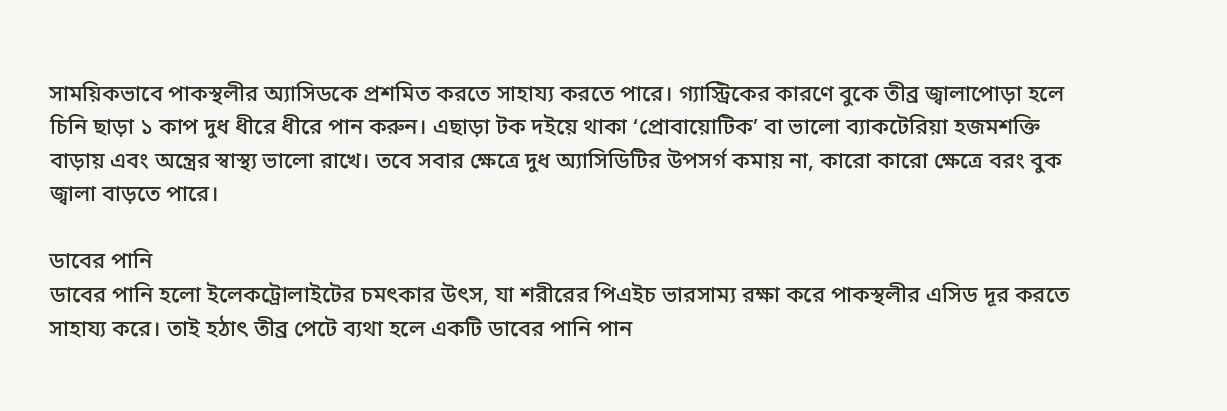সাময়িকভাবে পাকস্থলীর অ্যাসিডকে প্রশমিত করতে সাহায্য করতে পারে। গ্যাস্ট্রিকের কারণে বুকে তীব্র জ্বালাপোড়া হলে চিনি ছাড়া ১ কাপ দুধ ধীরে ধীরে পান করুন। এছাড়া টক দইয়ে থাকা ‘প্রোবায়োটিক’ বা ভালো ব্যাকটেরিয়া হজমশক্তি বাড়ায় এবং অন্ত্রের স্বাস্থ্য ভালো রাখে। তবে সবার ক্ষেত্রে দুধ অ্যাসিডিটির উপসর্গ কমায় না, কারো কারো ক্ষেত্রে বরং বুক জ্বালা বাড়তে পারে।

ডাবের পানি
ডাবের পানি হলো ইলেকট্রোলাইটের চমৎকার উৎস, যা শরীরের পিএইচ ভারসাম্য রক্ষা করে পাকস্থলীর এসিড দূর করতে সাহায্য করে। তাই হঠাৎ তীব্র পেটে ব্যথা হলে একটি ডাবের পানি পান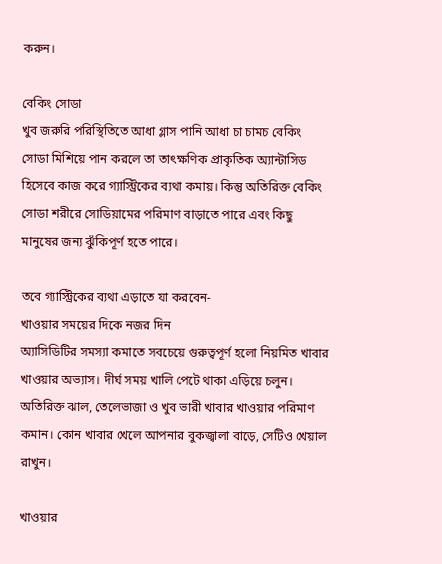করুন।

বেকিং সোডা
খুব জরুরি পরিস্থিতিতে আধা গ্লাস পানি আধা চা চামচ বেকিং সোডা মিশিয়ে পান করলে তা তাৎক্ষণিক প্রাকৃতিক অ্যান্টাসিড হিসেবে কাজ করে গ্যাস্ট্রিকের ব্যথা কমায়। কিন্তু অতিরিক্ত বেকিং সোডা শরীরে সোডিয়ামের পরিমাণ বাড়াতে পারে এবং কিছু মানুষের জন্য ঝুঁকিপূর্ণ হতে পারে।

তবে গ্যাস্ট্রিকের ব্যথা এড়াতে যা করবেন-
খাওয়ার সময়ের দিকে নজর দিন
অ্যাসিডিটির সমস্যা কমাতে সবচেয়ে গুরুত্বপূর্ণ হলো নিয়মিত খাবার খাওয়ার অভ্যাস। দীর্ঘ সময় খালি পেটে থাকা এড়িয়ে চলুন। অতিরিক্ত ঝাল, তেলেভাজা ও খুব ভারী খাবার খাওয়ার পরিমাণ কমান। কোন খাবার খেলে আপনার বুকজ্বালা বাড়ে, সেটিও খেয়াল রাখুন।

খাওয়ার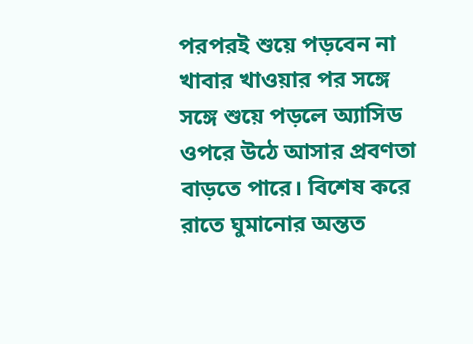পরপরই শুয়ে পড়বেন না
খাবার খাওয়ার পর সঙ্গে সঙ্গে শুয়ে পড়লে অ্যাসিড ওপরে উঠে আসার প্রবণতা বাড়তে পারে। বিশেষ করে রাতে ঘুমানোর অন্তত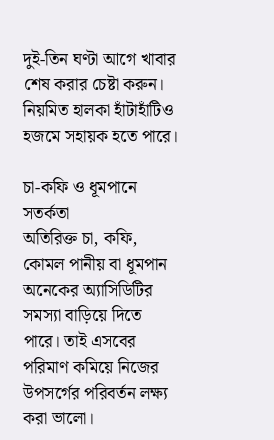দুই-তিন ঘণ্টা আগে খাবার শেষ করার চেষ্টা করুন। নিয়মিত হালকা হাঁটাহাঁটিও হজমে সহায়ক হতে পারে।

চা-কফি ও ধূমপানে সতর্কতা
অতিরিক্ত চা, কফি, কোমল পানীয় বা ধূমপান অনেকের অ্যাসিডিটির সমস্যা বাড়িয়ে দিতে পারে। তাই এসবের পরিমাণ কমিয়ে নিজের উপসর্গের পরিবর্তন লক্ষ্য করা ভালো।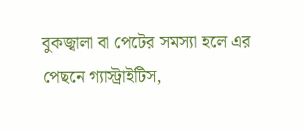বুকজ্বালা বা পেটের সমস্যা হলে এর পেছনে গ্যাস্ট্রাইটিস,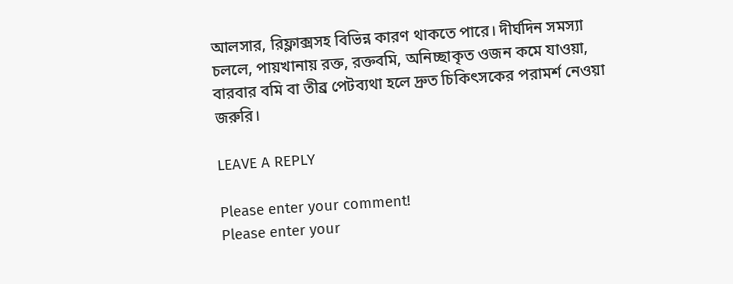আলসার, রিফ্লাক্সসহ বিভিন্ন কারণ থাকতে পারে। দীর্ঘদিন সমস্যা চললে, পায়খানায় রক্ত, রক্তবমি, অনিচ্ছাকৃত ওজন কমে যাওয়া, বারবার বমি বা তীব্র পেটব্যথা হলে দ্রুত চিকিৎসকের পরামর্শ নেওয়া জরুরি।

LEAVE A REPLY

Please enter your comment!
Please enter your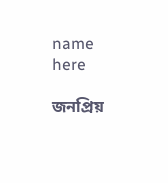name here

জনপ্রিয়